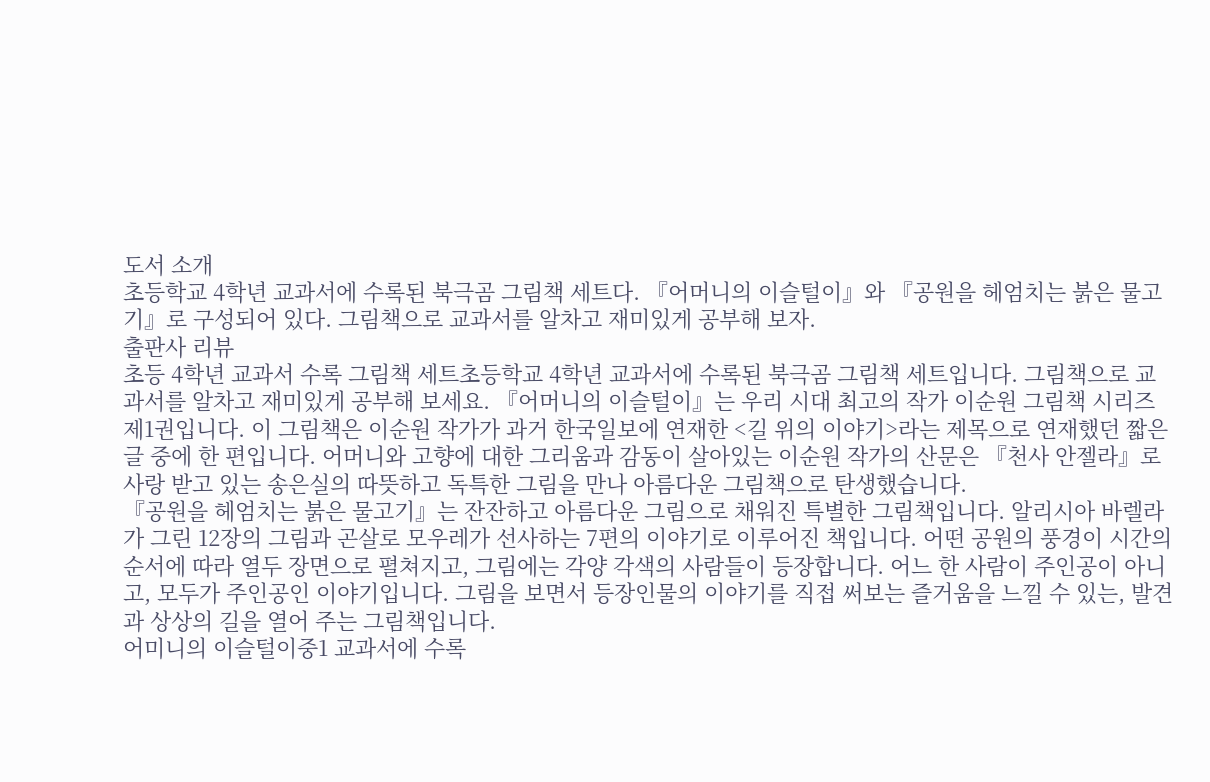도서 소개
초등학교 4학년 교과서에 수록된 북극곰 그림책 세트다. 『어머니의 이슬털이』와 『공원을 헤엄치는 붉은 물고기』로 구성되어 있다. 그림책으로 교과서를 알차고 재미있게 공부해 보자.
출판사 리뷰
초등 4학년 교과서 수록 그림책 세트초등학교 4학년 교과서에 수록된 북극곰 그림책 세트입니다. 그림책으로 교과서를 알차고 재미있게 공부해 보세요. 『어머니의 이슬털이』는 우리 시대 최고의 작가 이순원 그림책 시리즈 제1권입니다. 이 그림책은 이순원 작가가 과거 한국일보에 연재한 <길 위의 이야기>라는 제목으로 연재했던 짧은 글 중에 한 편입니다. 어머니와 고향에 대한 그리움과 감동이 살아있는 이순원 작가의 산문은 『천사 안젤라』로 사랑 받고 있는 송은실의 따뜻하고 독특한 그림을 만나 아름다운 그림책으로 탄생했습니다.
『공원을 헤엄치는 붉은 물고기』는 잔잔하고 아름다운 그림으로 채워진 특별한 그림책입니다. 알리시아 바렐라가 그린 12장의 그림과 곤살로 모우레가 선사하는 7편의 이야기로 이루어진 책입니다. 어떤 공원의 풍경이 시간의 순서에 따라 열두 장면으로 펼쳐지고, 그림에는 각양 각색의 사람들이 등장합니다. 어느 한 사람이 주인공이 아니고, 모두가 주인공인 이야기입니다. 그림을 보면서 등장인물의 이야기를 직접 써보는 즐거움을 느낄 수 있는, 발견과 상상의 길을 열어 주는 그림책입니다.
어미니의 이슬털이중1 교과서에 수록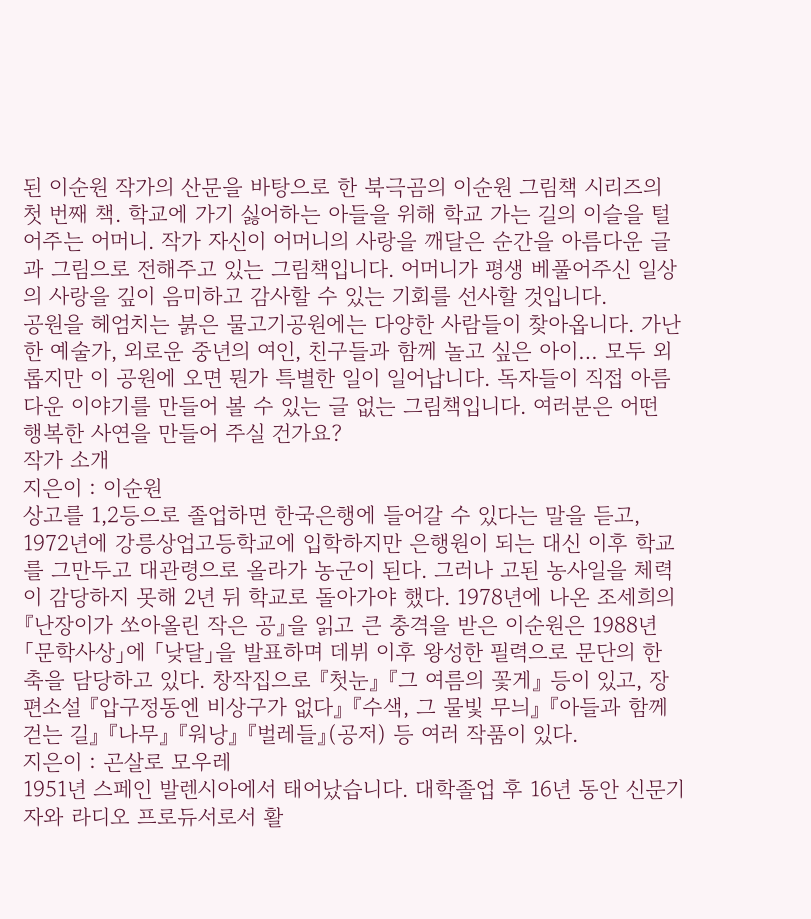된 이순원 작가의 산문을 바탕으로 한 북극곰의 이순원 그림책 시리즈의 첫 번째 책. 학교에 가기 싫어하는 아들을 위해 학교 가는 길의 이슬을 털어주는 어머니. 작가 자신이 어머니의 사랑을 깨달은 순간을 아름다운 글과 그림으로 전해주고 있는 그림책입니다. 어머니가 평생 베풀어주신 일상의 사랑을 깊이 음미하고 감사할 수 있는 기회를 선사할 것입니다.
공원을 헤엄치는 붉은 물고기공원에는 다양한 사람들이 찾아옵니다. 가난한 예술가, 외로운 중년의 여인, 친구들과 함께 놀고 싶은 아이… 모두 외롭지만 이 공원에 오면 뭔가 특별한 일이 일어납니다. 독자들이 직접 아름다운 이야기를 만들어 볼 수 있는 글 없는 그림책입니다. 여러분은 어떤 행복한 사연을 만들어 주실 건가요?
작가 소개
지은이 : 이순원
상고를 1,2등으로 졸업하면 한국은행에 들어갈 수 있다는 말을 듣고, 1972년에 강릉상업고등학교에 입학하지만 은행원이 되는 대신 이후 학교를 그만두고 대관령으로 올라가 농군이 된다. 그러나 고된 농사일을 체력이 감당하지 못해 2년 뒤 학교로 돌아가야 했다. 1978년에 나온 조세희의 『난장이가 쏘아올린 작은 공』을 읽고 큰 충격을 받은 이순원은 1988년 「문학사상」에 「낮달」을 발표하며 데뷔 이후 왕성한 필력으로 문단의 한 축을 담당하고 있다. 창작집으로 『첫눈』 『그 여름의 꽃게』 등이 있고, 장편소설 『압구정동엔 비상구가 없다』 『수색, 그 물빛 무늬』 『아들과 함께 걷는 길』 『나무』 『워낭』 『벌레들』(공저) 등 여러 작품이 있다.
지은이 : 곤살로 모우레
1951년 스페인 발렌시아에서 태어났습니다. 대학졸업 후 16년 동안 신문기자와 라디오 프로듀서로서 활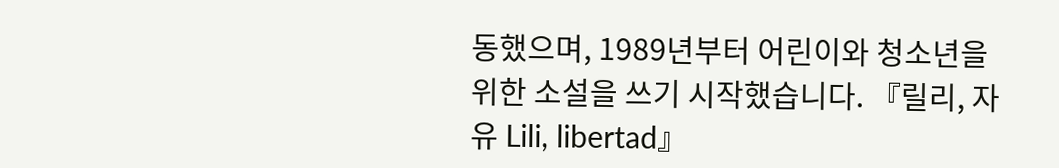동했으며, 1989년부터 어린이와 청소년을 위한 소설을 쓰기 시작했습니다. 『릴리, 자유 Lili, libertad』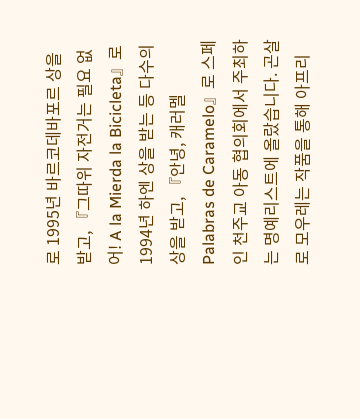로 1995년 바르코데바포르 상을 받고, 『그따위 자전거는 필요 없어! A la Mierda la Bicicleta』로 1994년 하엔 상을 받는 등 다수의 상을 받고, 『안녕, 캐러멜 Palabras de Caramelo』로 스페인 천주교 아동 협의회에서 주최하는 명예리스트에 올랐습니다. 곤살로 모우레는 작품을 통해 아프리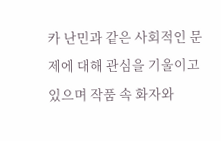카 난민과 같은 사회적인 문제에 대해 관심을 기울이고 있으며 작품 속 화자와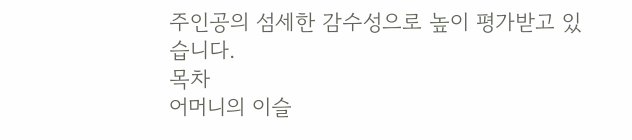주인공의 섬세한 감수성으로 높이 평가받고 있습니다.
목차
어머니의 이슬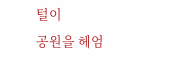털이
공원을 헤엄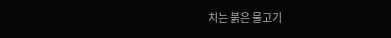치는 붉은 물고기